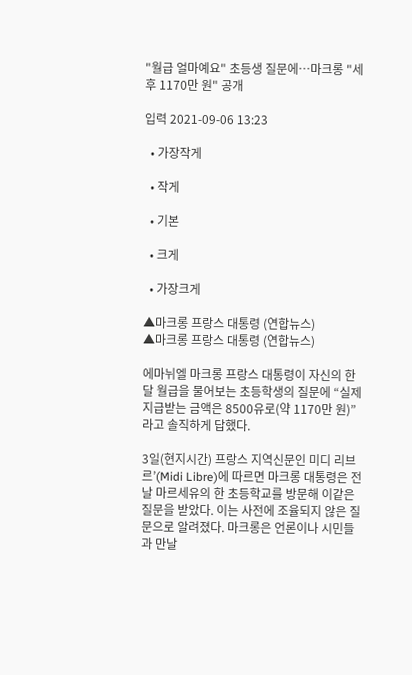"월급 얼마예요" 초등생 질문에…마크롱 "세후 1170만 원" 공개

입력 2021-09-06 13:23

  • 가장작게

  • 작게

  • 기본

  • 크게

  • 가장크게

▲마크롱 프랑스 대통령 (연합뉴스)
▲마크롱 프랑스 대통령 (연합뉴스)

에마뉘엘 마크롱 프랑스 대통령이 자신의 한 달 월급을 물어보는 초등학생의 질문에 “실제 지급받는 금액은 8500유로(약 1170만 원)”라고 솔직하게 답했다.

3일(현지시간) 프랑스 지역신문인 미디 리브르’(Midi Libre)에 따르면 마크롱 대통령은 전날 마르세유의 한 초등학교를 방문해 이같은 질문을 받았다. 이는 사전에 조율되지 않은 질문으로 알려졌다. 마크롱은 언론이나 시민들과 만날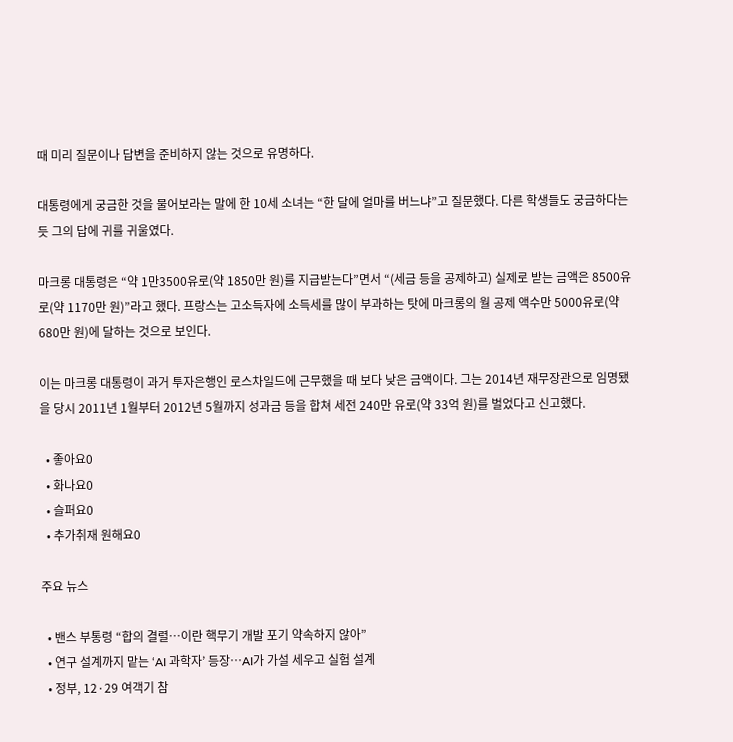때 미리 질문이나 답변을 준비하지 않는 것으로 유명하다.

대통령에게 궁금한 것을 물어보라는 말에 한 10세 소녀는 “한 달에 얼마를 버느냐”고 질문했다. 다른 학생들도 궁금하다는 듯 그의 답에 귀를 귀울였다.

마크롱 대통령은 “약 1만3500유로(약 1850만 원)를 지급받는다”면서 “(세금 등을 공제하고) 실제로 받는 금액은 8500유로(약 1170만 원)”라고 했다. 프랑스는 고소득자에 소득세를 많이 부과하는 탓에 마크롱의 월 공제 액수만 5000유로(약 680만 원)에 달하는 것으로 보인다.

이는 마크롱 대통령이 과거 투자은행인 로스차일드에 근무했을 때 보다 낮은 금액이다. 그는 2014년 재무장관으로 임명됐을 당시 2011년 1월부터 2012년 5월까지 성과금 등을 합쳐 세전 240만 유로(약 33억 원)를 벌었다고 신고했다.

  • 좋아요0
  • 화나요0
  • 슬퍼요0
  • 추가취재 원해요0

주요 뉴스

  • 밴스 부통령 “합의 결렬…이란 핵무기 개발 포기 약속하지 않아”
  • 연구 설계까지 맡는 ‘AI 과학자’ 등장…AI가 가설 세우고 실험 설계
  • 정부, 12·29 여객기 참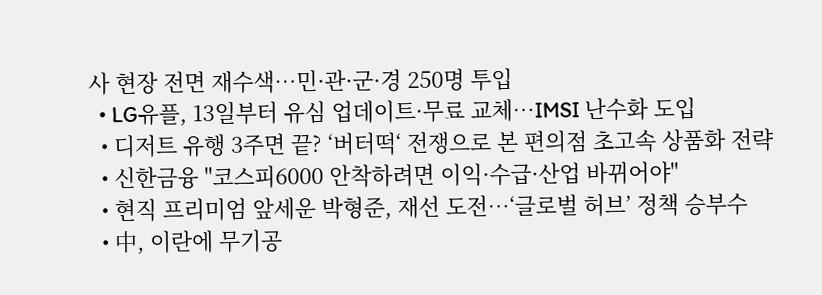사 현장 전면 재수색…민·관·군·경 250명 투입
  • LG유플, 13일부터 유심 업데이트·무료 교체…IMSI 난수화 도입
  • 디저트 유행 3주면 끝? ‘버터떡‘ 전쟁으로 본 편의점 초고속 상품화 전략
  • 신한금융 "코스피6000 안착하려면 이익·수급·산업 바뀌어야"
  • 현직 프리미엄 앞세운 박형준, 재선 도전…‘글로벌 허브’ 정책 승부수
  • 中, 이란에 무기공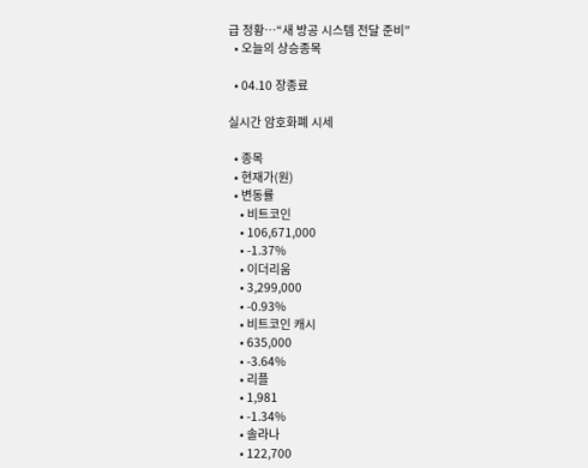급 정황…“새 방공 시스템 전달 준비”
  • 오늘의 상승종목

  • 04.10 장종료

실시간 암호화폐 시세

  • 종목
  • 현재가(원)
  • 변동률
    • 비트코인
    • 106,671,000
    • -1.37%
    • 이더리움
    • 3,299,000
    • -0.93%
    • 비트코인 캐시
    • 635,000
    • -3.64%
    • 리플
    • 1,981
    • -1.34%
    • 솔라나
    • 122,700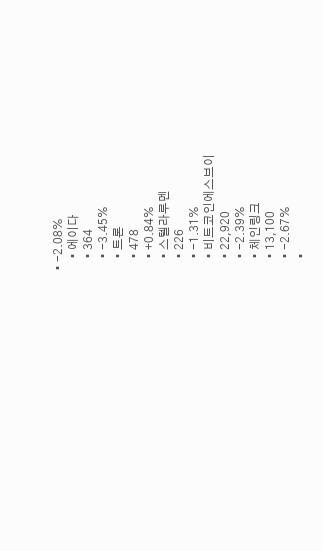• -2.08%
    • 에이다
    • 364
    • -3.45%
    • 트론
    • 478
    • +0.84%
    • 스텔라루멘
    • 226
    • -1.31%
    • 비트코인에스브이
    • 22,920
    • -2.39%
    • 체인링크
    • 13,100
    • -2.67%
    •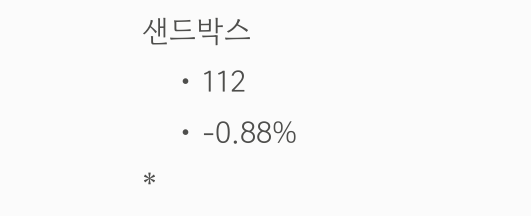샌드박스
    • 112
    • -0.88%
*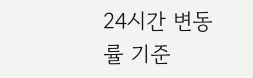24시간 변동률 기준